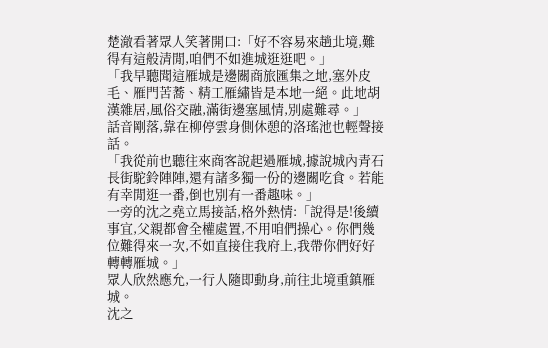楚澈看著眾人笑著開口:「好不容易來趟北境,難得有這般清閒,咱們不如進城逛逛吧。」
「我早聽聞這雁城是邊關商旅匯集之地,塞外皮毛、雁門苦蕎、精工雁繡皆是本地一絕。此地胡漢雜居,風俗交融,滿街邊塞風情,別處難尋。」
話音剛落,靠在柳停雲身側休憩的洛瑤池也輕聲接話。
「我從前也聽往來商客說起過雁城,據說城內青石長街駝鈴陣陣,還有諸多獨一份的邊關吃食。若能有幸閒逛一番,倒也別有一番趣味。」
一旁的沈之堯立馬接話,格外熱情:「說得是!後續事宜,父親都會全權處置,不用咱們操心。你們幾位難得來一次,不如直接住我府上,我帶你們好好轉轉雁城。」
眾人欣然應允,一行人隨即動身,前往北境重鎮雁城。
沈之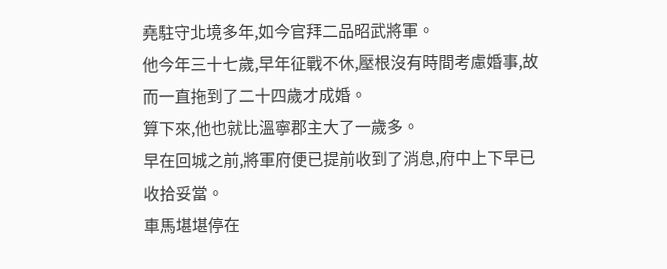堯駐守北境多年,如今官拜二品昭武將軍。
他今年三十七歲,早年征戰不休,壓根沒有時間考慮婚事,故而一直拖到了二十四歲才成婚。
算下來,他也就比溫寧郡主大了一歲多。
早在回城之前,將軍府便已提前收到了消息,府中上下早已收拾妥當。
車馬堪堪停在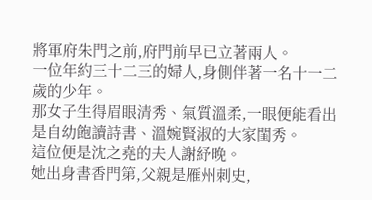將軍府朱門之前,府門前早已立著兩人。
一位年約三十二三的婦人,身側伴著一名十一二歲的少年。
那女子生得眉眼清秀、氣質溫柔,一眼便能看出是自幼飽讀詩書、溫婉賢淑的大家閨秀。
這位便是沈之堯的夫人謝紓晚。
她出身書香門第,父親是雁州刺史,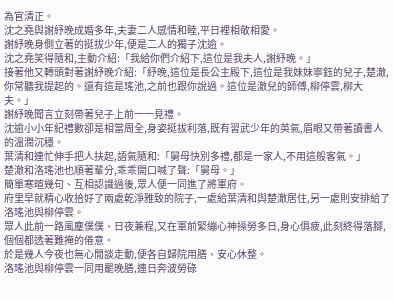為官清正。
沈之堯與謝紓晚成婚多年,夫妻二人感情和睦,平日裡相敬相愛。
謝紓晚身側立著的挺拔少年,便是二人的獨子沈逾。
沈之堯笑得隨和,主動介紹:「我給你們介紹下,這位是我夫人,謝紓晚。」
接著他又轉頭對著謝紓晚介紹:「紓晚,這位是長公主殿下,這位是我妹妹寧鈺的兒子,楚澈,你常聽我提起的。還有這是瑤池,之前也跟你說過。這位是澈兒的師傅,柳停雲,柳大夫。」
謝紓晚聞言立刻帶著兒子上前一一見禮。
沈逾小小年紀禮數卻是相當周全,身姿挺拔利落,既有習武少年的英氣,眉眼又帶著讀書人的溫潤沉穩。
葉清和連忙伸手把人扶起,語氣隨和:「舅母快別多禮,都是一家人,不用這般客氣。」
楚澈和洛瑤池也順著輩分,乖乖開口喊了聲:「舅母。」
簡單寒暄幾句、互相認識過後,眾人便一同進了將軍府。
府里早就精心收拾好了兩處乾淨雅致的院子,一處給葉清和與楚澈居住,另一處則安排給了洛瑤池與柳停雲。
眾人此前一路風塵僕僕、日夜兼程,又在軍前緊繃心神操勞多日,身心俱疲,此刻終得落腳,個個都透著難掩的倦意。
於是幾人今夜也無心閒談走動,便各自歸院用膳、安心休整。
洛瑤池與柳停雲一同用罷晚膳,連日奔波勞碌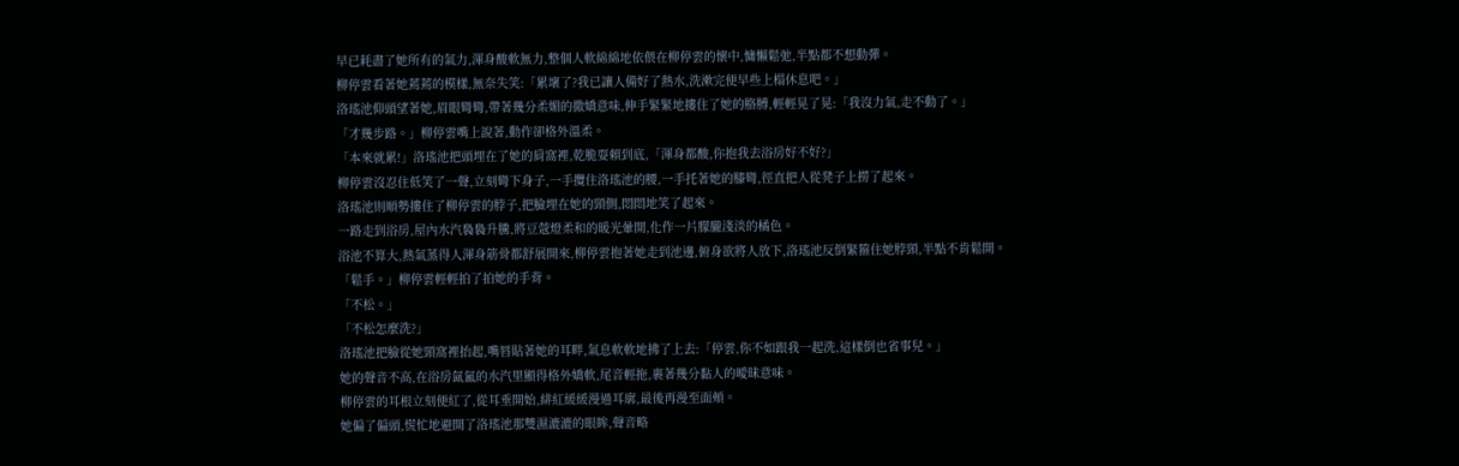早已耗盡了她所有的氣力,渾身酸軟無力,整個人軟綿綿地依偎在柳停雲的懷中,慵懶鬆弛,半點都不想動彈。
柳停雲看著她蔫蔫的模樣,無奈失笑:「累壞了?我已讓人備好了熱水,洗漱完便早些上榻休息吧。」
洛瑤池仰頭望著她,眉眼彎彎,帶著幾分柔媚的撒嬌意味,伸手緊緊地摟住了她的胳膊,輕輕晃了晃:「我沒力氣,走不動了。」
「才幾步路。」柳停雲嘴上說著,動作卻格外溫柔。
「本來就累!」洛瑤池把頭埋在了她的肩窩裡,乾脆耍賴到底,「渾身都酸,你抱我去浴房好不好?」
柳停雲沒忍住低笑了一聲,立刻彎下身子,一手攬住洛瑤池的腰,一手托著她的膝彎,徑直把人從凳子上撈了起來。
洛瑤池則順勢摟住了柳停雲的脖子,把臉埋在她的頸側,悶悶地笑了起來。
一路走到浴房,屋內水汽裊裊升騰,將豆蔻燈柔和的暖光暈開,化作一片朦朧淺淡的橘色。
浴池不算大,熱氣蒸得人渾身筋骨都舒展開來,柳停雲抱著她走到池邊,俯身欲將人放下,洛瑤池反倒緊箍住她脖頸,半點不肯鬆開。
「鬆手。」柳停雲輕輕拍了拍她的手背。
「不松。」
「不松怎麼洗?」
洛瑤池把臉從她頸窩裡抬起,嘴唇貼著她的耳畔,氣息軟軟地拂了上去:「停雲,你不如跟我一起洗,這樣倒也省事兒。」
她的聲音不高,在浴房氤氳的水汽里顯得格外嬌軟,尾音輕拖,裹著幾分黏人的曖昧意味。
柳停雲的耳根立刻便紅了,從耳垂開始,緋紅緩緩漫過耳廓,最後再漫至面頰。
她偏了偏頭,慌忙地避開了洛瑤池那雙濕漉漉的眼眸,聲音略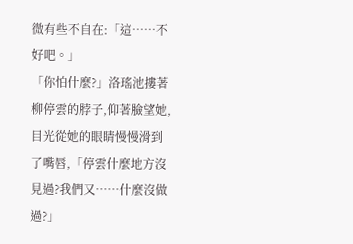微有些不自在:「這……不好吧。」
「你怕什麼?」洛瑤池摟著柳停雲的脖子,仰著臉望她,目光從她的眼睛慢慢滑到了嘴唇,「停雲什麼地方沒見過?我們又……什麼沒做過?」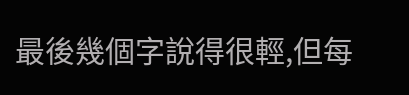最後幾個字說得很輕,但每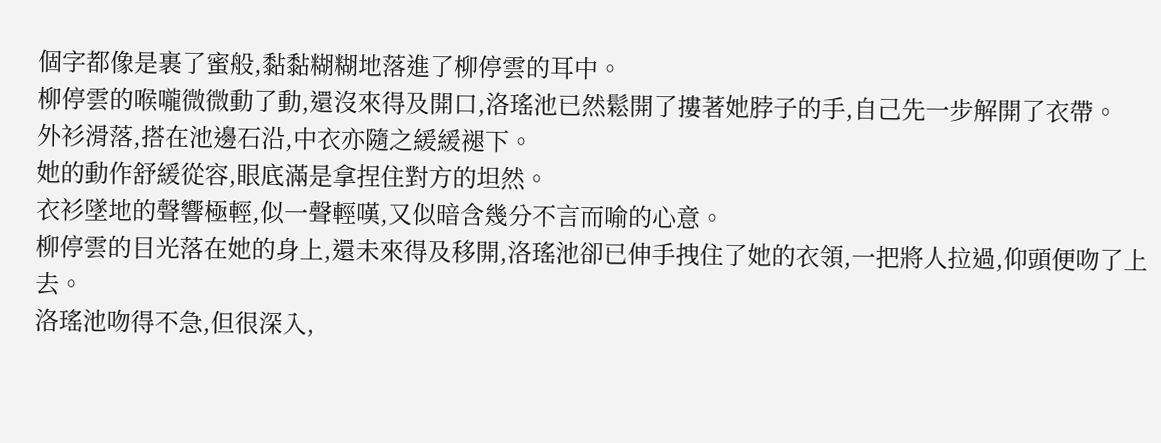個字都像是裹了蜜般,黏黏糊糊地落進了柳停雲的耳中。
柳停雲的喉嚨微微動了動,還沒來得及開口,洛瑤池已然鬆開了摟著她脖子的手,自己先一步解開了衣帶。
外衫滑落,搭在池邊石沿,中衣亦隨之緩緩褪下。
她的動作舒緩從容,眼底滿是拿捏住對方的坦然。
衣衫墜地的聲響極輕,似一聲輕嘆,又似暗含幾分不言而喻的心意。
柳停雲的目光落在她的身上,還未來得及移開,洛瑤池卻已伸手拽住了她的衣領,一把將人拉過,仰頭便吻了上去。
洛瑤池吻得不急,但很深入,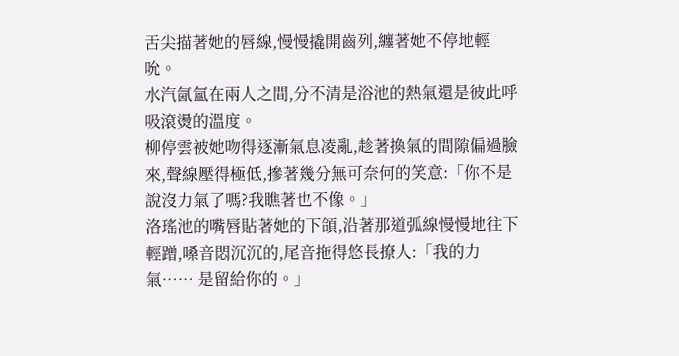舌尖描著她的唇線,慢慢撬開齒列,纏著她不停地輕吮。
水汽氤氳在兩人之間,分不清是浴池的熱氣還是彼此呼吸滾燙的溫度。
柳停雲被她吻得逐漸氣息凌亂,趁著換氣的間隙偏過臉來,聲線壓得極低,摻著幾分無可奈何的笑意:「你不是說沒力氣了嗎?我瞧著也不像。」
洛瑤池的嘴唇貼著她的下頜,沿著那道弧線慢慢地往下輕蹭,嗓音悶沉沉的,尾音拖得悠長撩人:「我的力氣…… 是留給你的。」